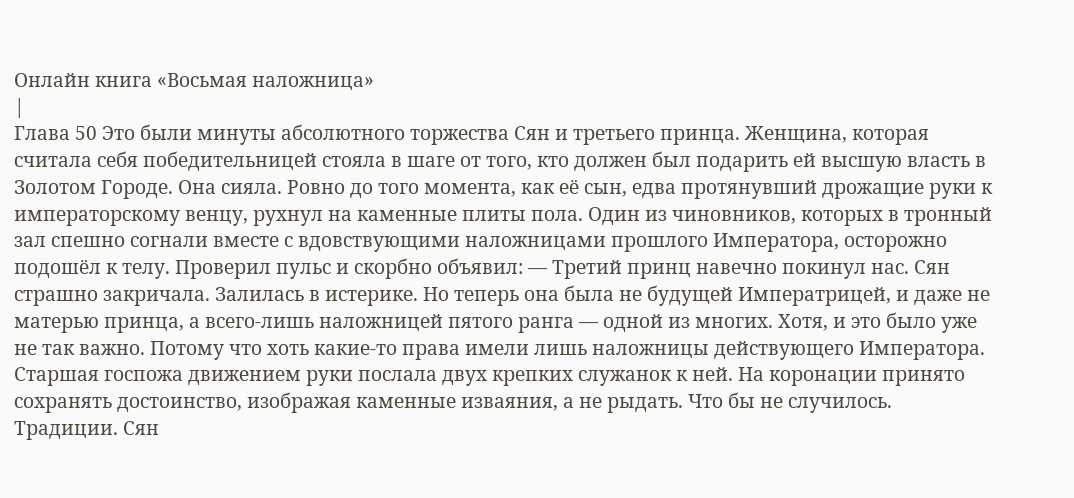Онлайн книга «Восьмая наложница»
|
Глава 50 Это были минуты абсолютного торжества Сян и третьего принца. Женщина, которая считала себя победительницей стояла в шаге от того, кто должен был подарить ей высшую власть в Золотом Городе. Она сияла. Ровно до того момента, как её сын, едва протянувший дрожащие руки к императорскому венцу, рухнул на каменные плиты пола. Один из чиновников, которых в тронный зал спешно согнали вместе с вдовствующими наложницами прошлого Императора, осторожно подошёл к телу. Проверил пульс и скорбно объявил: — Третий принц навечно покинул нас. Сян страшно закричала. Залилась в истерике. Но теперь она была не будущей Императрицей, и даже не матерью принца, а всего-лишь наложницей пятого ранга — одной из многих. Хотя, и это было уже не так важно. Потому что хоть какие-то права имели лишь наложницы действующего Императора. Старшая госпожа движением руки послала двух крепких служанок к ней. На коронации принято сохранять достоинство, изображая каменные изваяния, а не рыдать. Что бы не случилось. Традиции. Сян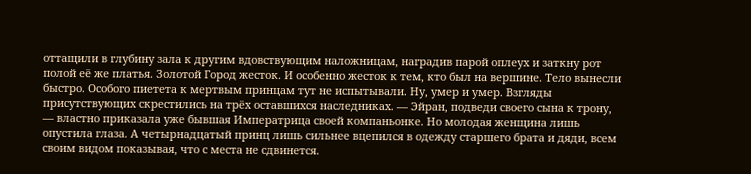оттащили в глубину зала к другим вдовствующим наложницам, наградив парой оплеух и заткну рот полой её же платья. Золотой Город жесток. И особенно жесток к тем, кто был на вершине. Тело вынесли быстро. Особого пиетета к мертвым принцам тут не испытывали. Ну, умер и умер. Взгляды присутствующих скрестились на трёх оставшихся наследниках. — Эйран, подведи своего сына к трону, — властно приказала уже бывшая Императрица своей компаньонке. Но молодая женщина лишь опустила глаза. А четырнадцатый принц лишь сильнее вцепился в одежду старшего брата и дяди, всем своим видом показывая, что с места не сдвинется.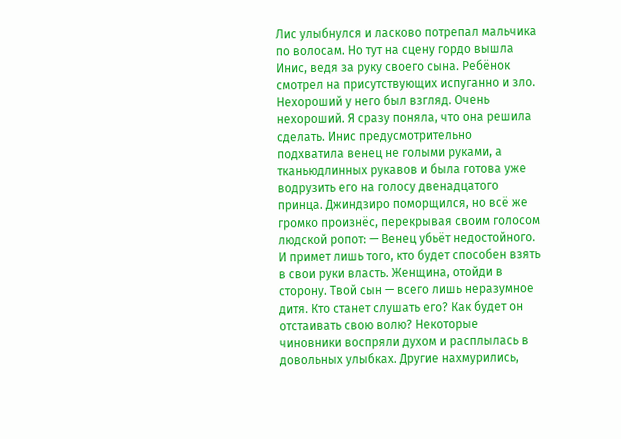Лис улыбнулся и ласково потрепал мальчика по волосам. Но тут на сцену гордо вышла Инис, ведя за руку своего сына. Ребёнок смотрел на присутствующих испуганно и зло. Нехороший у него был взгляд. Очень нехороший. Я сразу поняла, что она решила сделать. Инис предусмотрительно подхватила венец не голыми руками, а тканьюдлинных рукавов и была готова уже водрузить его на голосу двенадцатого принца. Джиндзиро поморщился, но всё же громко произнёс, перекрывая своим голосом людской ропот: — Венец убьёт недостойного. И примет лишь того, кто будет способен взять в свои руки власть. Женщина, отойди в сторону. Твой сын — всего лишь неразумное дитя. Кто станет слушать его? Как будет он отстаивать свою волю? Некоторые чиновники воспряли духом и расплылась в довольных улыбках. Другие нахмурились,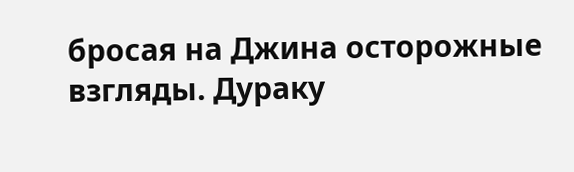бросая на Джина осторожные взгляды. Дураку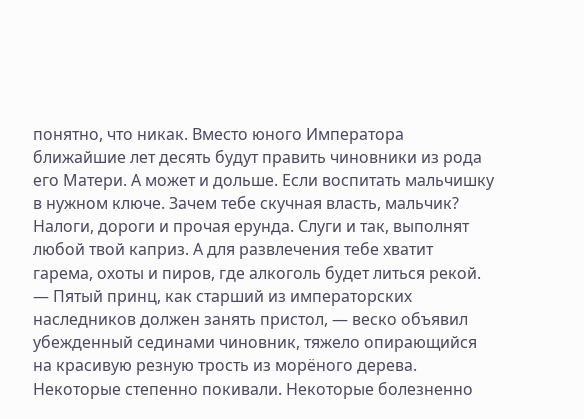понятно, что никак. Вместо юного Императора ближайшие лет десять будут править чиновники из рода его Матери. А может и дольше. Если воспитать мальчишку в нужном ключе. Зачем тебе скучная власть, мальчик? Налоги, дороги и прочая ерунда. Слуги и так, выполнят любой твой каприз. А для развлечения тебе хватит гарема, охоты и пиров, где алкоголь будет литься рекой. — Пятый принц, как старший из императорских наследников должен занять пристол, — веско объявил убежденный сединами чиновник, тяжело опирающийся на красивую резную трость из морёного дерева. Некоторые степенно покивали. Некоторые болезненно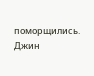поморщились. Джин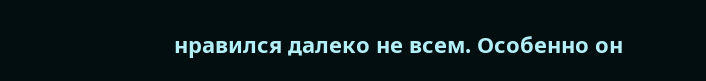нравился далеко не всем. Особенно он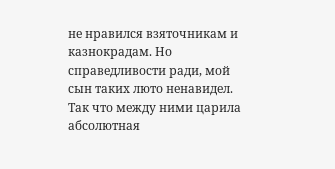не нравился взяточникам и казнокрадам. Но справедливости ради, мой сын таких люто ненавидел. Так что между ними царила абсолютная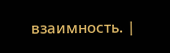взаимность. |